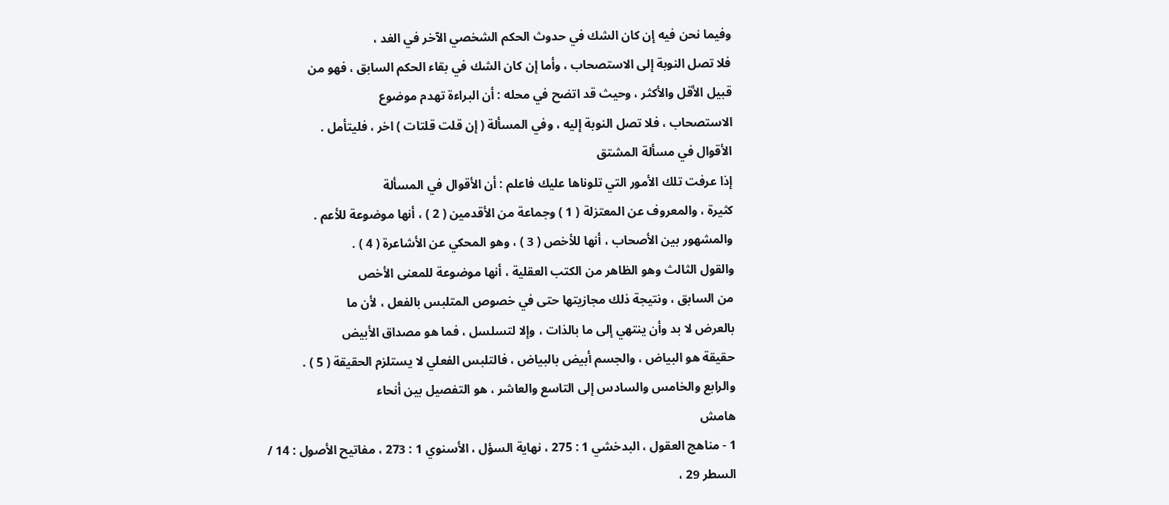وفيما نحن فيه إن كان الشك في حدوث الحكم الشخصي الآخر في الغد ،
فلا تصل النوبة إلى الاستصحاب ، وأما إن كان الشك في بقاء الحكم السابق ، فهو من
قبيل الأقل والأكثر ، وحيث قد اتضح في محله : أن البراءة تهدم موضوع
الاستصحاب ، فلا تصل النوبة إليه ، وفي المسألة ( إن قلت قلتات ) اخر ، فليتأمل .
الأقوال في مسألة المشتق
إذا عرفت تلك الأمور التي تلوناها عليك فاعلم : أن الأقوال في المسألة
كثيرة ، والمعروف عن المعتزلة ( 1 ) وجماعة من الأقدمين ( 2 ) ، أنها موضوعة للأعم .
والمشهور بين الأصحاب ، أنها للأخص ( 3 ) ، وهو المحكي عن الأشاعرة ( 4 ) .
والقول الثالث وهو الظاهر من الكتب العقلية ، أنها موضوعة للمعنى الأخص
من السابق ، ونتيجة ذلك مجازيتها حتى في خصوص المتلبس بالفعل ، لأن ما
بالعرض لا بد وأن ينتهي إلى ما بالذات ، وإلا لتسلسل ، فما هو مصداق الأبيض
حقيقة هو البياض ، والجسم أبيض بالبياض ، فالتلبس الفعلي لا يستلزم الحقيقة ( 5 ) .
والرابع والخامس والسادس إلى التاسع والعاشر ، هو التفصيل بين أنحاء
هامش
1 - مناهج العقول ، البدخشي 1 : 275 ، نهاية السؤل ، الأسنوي 1 : 273 ، مفاتيح الأصول : 14 /
السطر 29 ،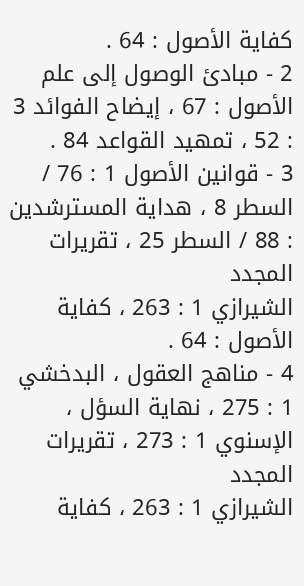كفاية الأصول : 64 .
2 - مبادئ الوصول إلى علم الأصول : 67 ، إيضاح الفوائد 3 : 52 ، تمهيد القواعد 84 .
3 - قوانين الأصول 1 : 76 / السطر 8 ، هداية المسترشدين : 88 / السطر 25 ، تقريرات المجدد
الشيرازي 1 : 263 ، كفاية الأصول : 64 .
4 - مناهج العقول ، البدخشي 1 : 275 ، نهاية السؤل ، الإسنوي 1 : 273 ، تقريرات المجدد
الشيرازي 1 : 263 ، كفاية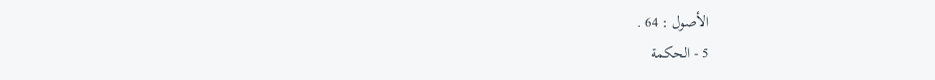الأصول : 64 .
5 - الحكمة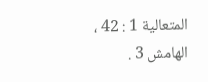المتعالية 1 : 42 ، الهامش 3 .